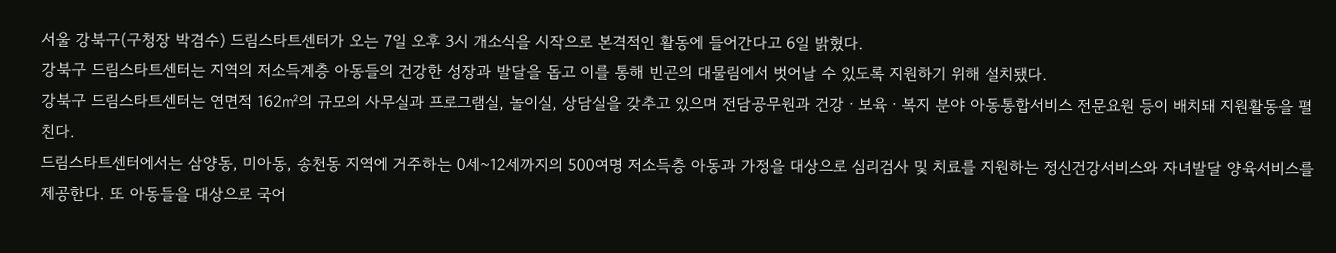서울 강북구(구청장 박겸수) 드림스타트센터가 오는 7일 오후 3시 개소식을 시작으로 본격적인 활동에 들어간다고 6일 밝혔다.
강북구 드림스타트센터는 지역의 저소득계층 아동들의 건강한 성장과 발달을 돕고 이를 통해 빈곤의 대물림에서 벗어날 수 있도록 지원하기 위해 설치됐다.
강북구 드림스타트센터는 연면적 162㎡의 규모의 사무실과 프로그램실, 놀이실, 상담실을 갖추고 있으며 전담공무원과 건강ㆍ보육ㆍ복지 분야 아동통합서비스 전문요원 등이 배치돼 지원활동을 펼친다.
드림스타트센터에서는 삼양동, 미아동, 송천동 지역에 거주하는 0세~12세까지의 500여명 저소득층 아동과 가정을 대상으로 심리검사 및 치료를 지원하는 정신건강서비스와 자녀발달 양육서비스를 제공한다. 또 아동들을 대상으로 국어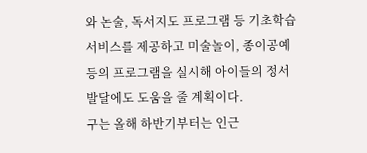와 논술, 독서지도 프로그램 등 기초학습 서비스를 제공하고 미술놀이, 종이공예 등의 프로그램을 실시해 아이들의 정서발달에도 도움을 줄 계획이다.
구는 올해 하반기부터는 인근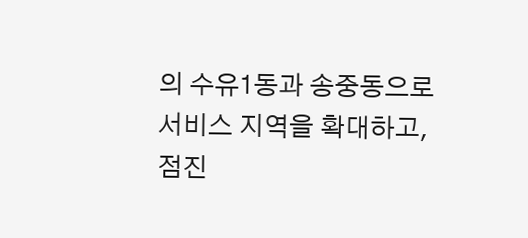의 수유1동과 송중동으로 서비스 지역을 확대하고, 점진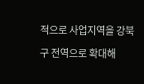적으로 사업지역을 강북구 전역으로 확대해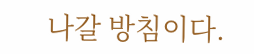나갈 방침이다.